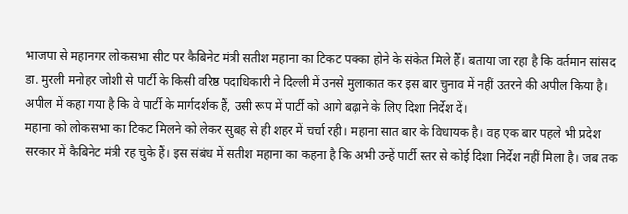भाजपा से महानगर लोकसभा सीट पर कैबिनेट मंत्री सतीश महाना का टिकट पक्का होने के संकेत मिले हैँ। बताया जा रहा है कि वर्तमान सांसद डा. मुरली मनोहर जोशी से पार्टी के किसी वरिष्ठ पदाधिकारी ने दिल्ली में उनसे मुलाकात कर इस बार चुनाव में नहीं उतरने की अपील किया है। अपील में कहा गया है कि वे पार्टी के मार्गदर्शक हैं, उसी रूप में पार्टी को आगे बढ़ाने के लिए दिशा निर्देश दें।
महाना को लोकसभा का टिकट मिलने को लेकर सुबह से ही शहर में चर्चा रही। महाना सात बार के विधायक है। वह एक बार पहले भी प्रदेश सरकार में कैबिनेट मंत्री रह चुके हैं। इस संबंध में सतीश महाना का कहना है कि अभी उन्हें पार्टी स्तर से कोई दिशा निर्देश नहीं मिला है। जब तक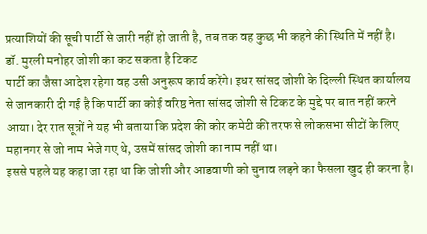प्रत्याशियों की सूची पार्टी से जारी नहीं हो जाती है, तब तक वह कुछ भी कहने की स्थिति में नहीं है।
डॉ. मुरली मनोहर जोशी का कट सकता है टिकट
पार्टी का जैसा आदेश रहेगा वह उसी अनुरूप कार्य करेंगे। इधर सांसद जोशी के दिल्ली स्थित कार्यालय से जानकारी दी गई है कि पार्टी का कोई वरिष्ठ नेता सांसद जोशी से टिकट के मुद्दे पर बात नहीं करने आया। देर रात सूत्रों ने यह भी बताया कि प्रदेश की कोर कमेटी की तरफ से लोकसभा सीटों के लिए महानगर से जो नाम भेजे गए थे, उसमें सांसद जोशी का नाम नहीं था।
इससे पहले यह कहा जा रहा था कि जोशी और आडवाणी को चुनाव लड़ने का फैसला खुद ही करना है।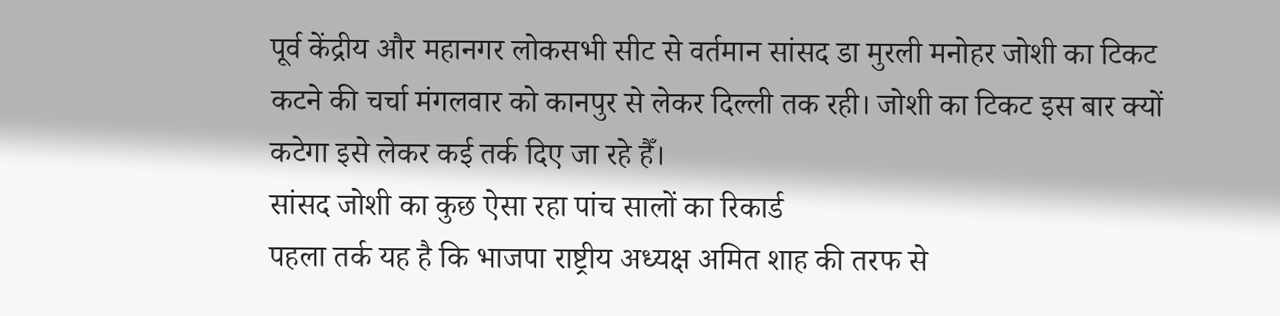पूर्व केंद्रीय और महानगर लोकसभी सीट से वर्तमान सांसद डा मुरली मनोहर जोशी का टिकट कटने की चर्चा मंगलवार को कानपुर से लेकर दिल्ली तक रही। जोशी का टिकट इस बार क्यों कटेगा इसे लेकर कई तर्क दिए जा रहे हैँ।
सांसद जोशी का कुछ ऐसा रहा पांच सालों का रिकार्ड
पहला तर्क यह है कि भाजपा राष्ट्रीय अध्यक्ष अमित शाह की तरफ से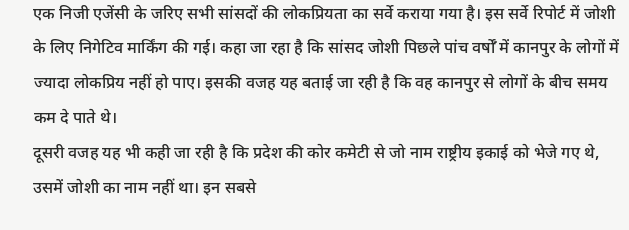एक निजी एजेंसी के जरिए सभी सांसदों की लोकप्रियता का सर्वे कराया गया है। इस सर्वे रिपोर्ट में जोशी के लिए निगेटिव मार्किंग की गई। कहा जा रहा है कि सांसद जोशी पिछले पांच वर्षोँ में कानपुर के लोगों में ज्यादा लोकप्रिय नहीं हो पाए। इसकी वजह यह बताई जा रही है कि वह कानपुर से लोगों के बीच समय कम दे पाते थे।
दूसरी वजह यह भी कही जा रही है कि प्रदेश की कोर कमेटी से जो नाम राष्ट्रीय इकाई को भेजे गए थे, उसमें जोशी का नाम नहीं था। इन सबसे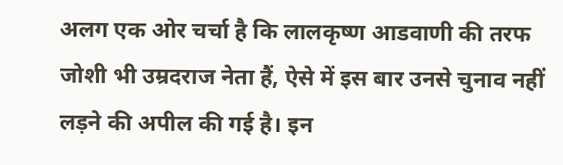अलग एक ओर चर्चा है कि लालकृष्ण आडवाणी की तरफ जोशी भी उम्रदराज नेता हैं, ऐसे में इस बार उनसे चुनाव नहीं लड़ने की अपील की गई है। इन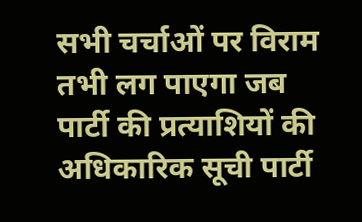सभी चर्चाओं पर विराम तभी लग पाएगा जब पार्टी की प्रत्याशियों की अधिकारिक सूची पार्टी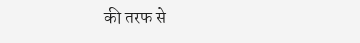की तरफ से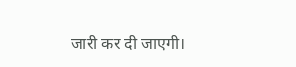जारी कर दी जाएगी।